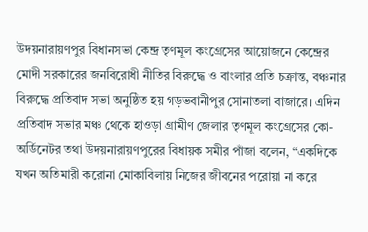উদয়নারায়ণপুর বিধানসভা কেন্দ্র তৃণমূল কংগ্রেসের আয়োজনে কেন্দ্রের মোদী সরকারের জনবিরোধী নীতির বিরুদ্ধে ও বাংলার প্রতি চক্রান্ত, বঞ্চনার বিরুদ্ধে প্রতিবাদ সভা অনুষ্ঠিত হয় গড়ভবানীপুর সোনাতলা বাজারে। এদিন প্রতিবাদ সভার মঞ্চ থেকে হাওড়া গ্রামীণ জেলার তৃণমূল কংগ্রেসের কো-অর্ডিনেটর তথা উদয়নারায়ণপুরের বিধায়ক সমীর পাঁজা বলেন, “একদিকে যখন অতিমারী করোনা মোকাবিলায় নিজের জীবনের পরোয়া না করে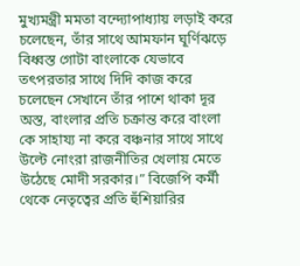মুখ্যমন্ত্রী মমতা বন্দ্যোপাধ্যায় লড়াই করে চলেছেন, তাঁর সাথে আমফান ঘূর্ণিঝড়ে বিধ্বস্ত গোটা বাংলাকে যেভাবে তৎপরতার সাথে দিদি কাজ করে চলেছেন সেখানে তাঁর পাশে থাকা দূর অস্ত, বাংলার প্রতি চক্রান্ত করে বাংলা কে সাহায্য না করে বঞ্চনার সাথে সাথে উল্টে নোংরা রাজনীতির খেলায় মেতে উঠেছে মোদী সরকার।” বিজেপি কর্মী থেকে নেতৃত্বের প্রতি হুঁশিয়ারির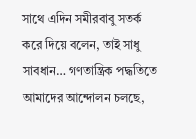সাথে এদিন সমীরবাবু সতর্ক করে দিয়ে বলেন, তাই সাধু সাবধান… গণতান্ত্রিক পদ্ধতিতে আমাদের আন্দোলন চলছে,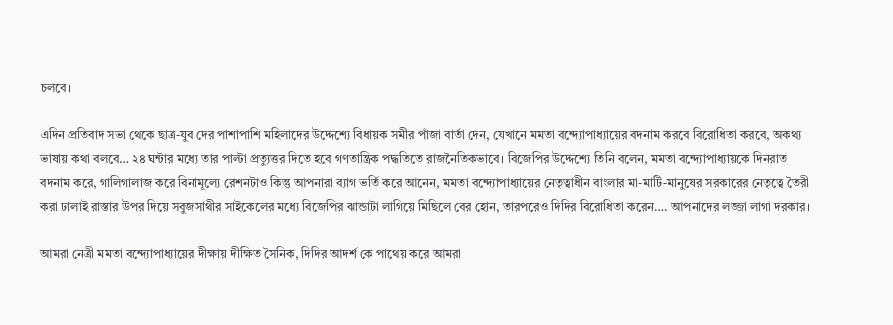চলবে।

এদিন প্রতিবাদ সভা থেকে ছাত্র-যুব দের পাশাপাশি মহিলাদের উদ্দেশ্যে বিধায়ক সমীর পাঁজা বার্তা দেন, যেখানে মমতা বন্দ্যোপাধ্যায়ের বদনাম করবে বিরোধিতা করবে, অকথ্য ভাষায় কথা বলবে… ২৪ ঘন্টার মধ্যে তার পাল্টা প্রত্যুত্তর দিতে হবে গণতান্ত্রিক পদ্ধতিতে রাজনৈতিকভাবে। বিজেপির উদ্দেশ্যে তিনি বলেন, মমতা বন্দ্যোপাধ্যায়কে দিনরাত বদনাম করে, গালিগালাজ করে বিনামূল্যে রেশনটাও কিন্তু আপনারা ব্যাগ ভর্তি করে আনেন, মমতা বন্দ্যোপাধ্যায়ের নেতৃত্বাধীন বাংলার মা-মাটি-মানুষের সরকারের নেতৃত্বে তৈরী করা ঢালাই রাস্তার উপর দিয়ে সবুজসাথীর সাইকেলের মধ্যে বিজেপির ঝান্ডাটা লাগিয়ে মিছিলে বের হোন, তারপরেও দিদির বিরোধিতা করেন…. আপনাদের লজ্জা লাগা দরকার।

আমরা নেত্রী মমতা বন্দ্যোপাধ্যায়ের দীক্ষায় দীক্ষিত সৈনিক, দিদির আদর্শ কে পাথেয় করে আমরা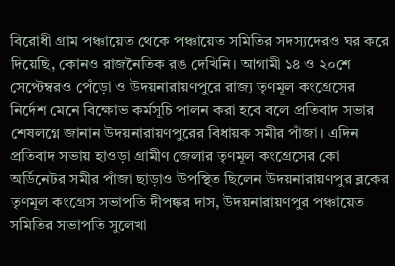বিরোধী গ্রাম পঞ্চায়েত থেকে পঞ্চায়েত সমিতির সদস্যদেরও ঘর করে দিয়েছি, কোনও রাজনৈতিক রঙ দেখিনি। আগামী ১৪ ও ২০শে সেপ্টেম্বরও পেঁড়ো ও উদয়নারায়ণপুরে রাজ্য তৃণমূল কংগ্রেসের নির্দেশ মেনে বিক্ষোভ কর্মসূচি পালন করা হবে বলে প্রতিবাদ সভার শেষলগ্নে জানান উদয়নারায়ণপুরের বিধায়ক সমীর পাঁজা। এদিন প্রতিবাদ সভায় হাওড়া গ্রামীণ জেলার তৃণমূল কংগ্রেসের কো অর্ডিনেটর সমীর পাঁজা ছাড়াও উপস্থিত ছিলেন উদয়নারায়ণপুর ব্লকের তৃণমূল কংগ্রেস সভাপতি দীপঙ্কর দাস, উদয়নারায়ণপুর পঞ্চায়েত সমিতির সভাপতি সুলেখা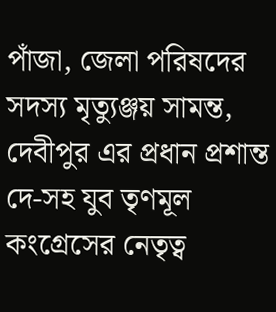পাঁজা, জেলা পরিষদের সদস্য মৃত্যুঞ্জয় সামন্ত, দেবীপুর এর প্রধান প্রশান্ত দে-সহ যুব তৃণমূল কংগ্রেসের নেতৃত্ব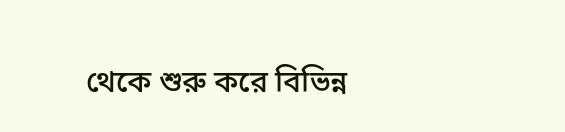থেকে শুরু করে বিভিন্ন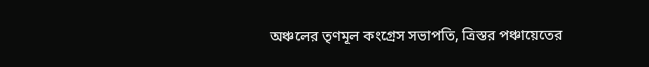অঞ্চলের তৃণমূল কংগ্রেস সভাপতি, ত্রিস্তর পঞ্চায়েতের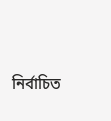নির্বাচিত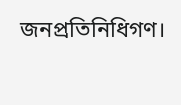জনপ্রতিনিধিগণ।